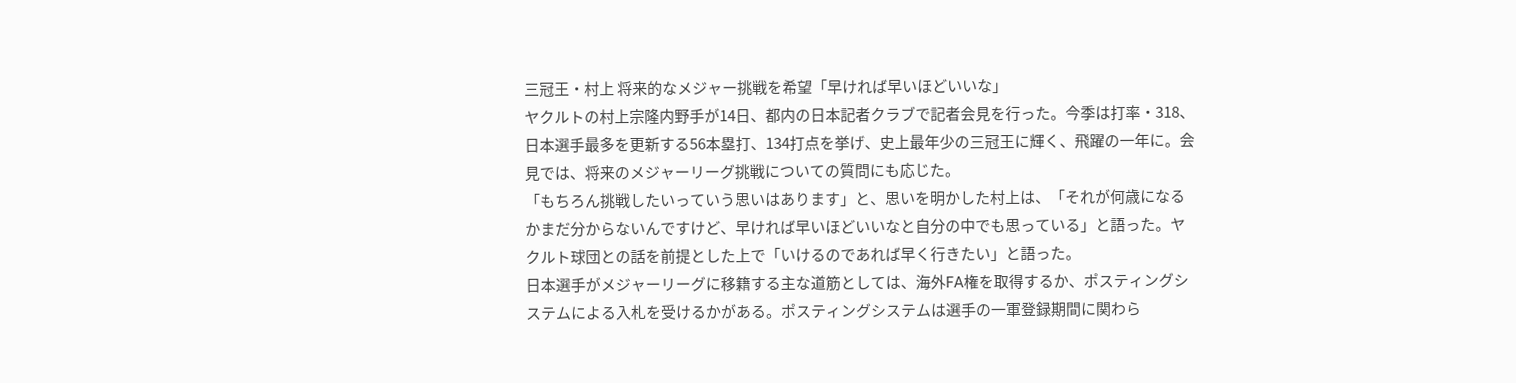三冠王・村上 将来的なメジャー挑戦を希望「早ければ早いほどいいな」
ヤクルトの村上宗隆内野手が14日、都内の日本記者クラブで記者会見を行った。今季は打率・318、日本選手最多を更新する56本塁打、134打点を挙げ、史上最年少の三冠王に輝く、飛躍の一年に。会見では、将来のメジャーリーグ挑戦についての質問にも応じた。
「もちろん挑戦したいっていう思いはあります」と、思いを明かした村上は、「それが何歳になるかまだ分からないんですけど、早ければ早いほどいいなと自分の中でも思っている」と語った。ヤクルト球団との話を前提とした上で「いけるのであれば早く行きたい」と語った。
日本選手がメジャーリーグに移籍する主な道筋としては、海外FA権を取得するか、ポスティングシステムによる入札を受けるかがある。ポスティングシステムは選手の一軍登録期間に関わら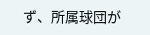ず、所属球団が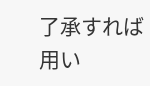了承すれば用い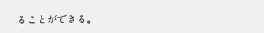ることができる。